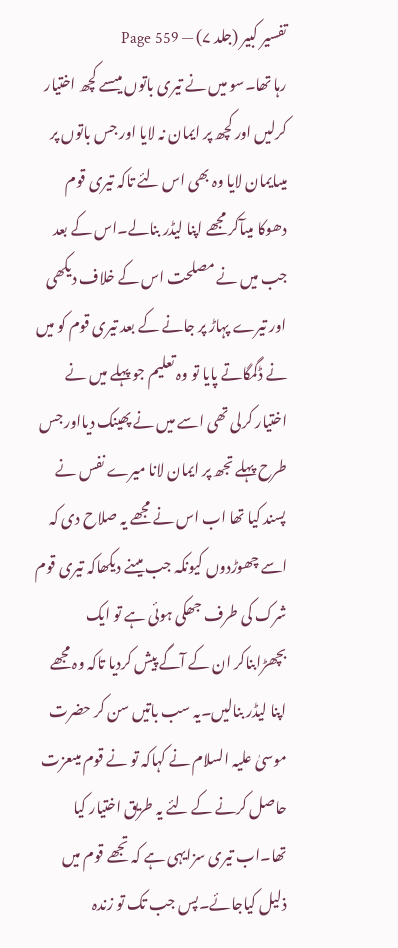تفسیر کبیر (جلد ۷) — Page 559
رہا تھا۔سو میں نے تیری باتوں میںسے کچھ اختیار کرلیں اور کچھ پر ایمان نہ لایا اور جس باتوں پر میںایمان لایا وہ بھی اس لئے تاکہ تیری قوم دھوکا میںآکر مجھے اپنا لیڈر بنالے۔اس کے بعد جب میں نے مصلحت اس کے خلاف دیکھی اور تیرے پہاڑ پر جانے کے بعد تیری قوم کو میں نے ڈگمگاتے پایا تو وہ تعلیم جو پہلے میں نے اختیار کرلی تھی اسے میں نے پھینک دیااور جس طرح پہلے تجھ پر ایمان لانا میرے نفس نے پسند کیا تھا اب اس نے مجھے یہ صلاح دی کہ اسے چھوڑدوں کیونکہ جب میںنے دیکھاکہ تیری قوم شرک کی طرف جھکی ہوئی ہے تو ایک بچھڑابناکر ان کے آگے پیش کردیا تاکہ وہ مجھے اپنا لیڈر بنالیں۔یہ سب باتیں سن کر حضرت موسیٰ علیہ السلام نے کہاکہ تو نے قوم میںعزت حاصل کرنے کے لئے یہ طریق اختیار کیا تھا۔اب تیری سزایہی ہے کہ تجھے قوم میں ذلیل کیاجائے۔پس جب تک تو زندہ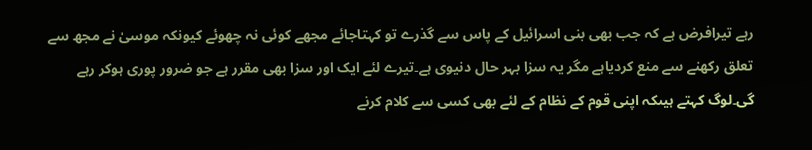رہے تیرافرض ہے کہ جب بھی بنی اسرائیل کے پاس سے گذرے تو کہتاجائے مجھے کوئی نہ چھوئے کیونکہ موسیٰ نے مجھ سے تعلق رکھنے سے منع کردیاہے مگر یہ سزا بہر حال دنیوی ہے۔تیرے لئے ایک اور سزا بھی مقرر ہے جو ضرور پوری ہوکر رہے گی۔لوگ کہتے ہیںکہ اپنی قوم کے نظام کے لئے بھی کسی سے کلام کرنے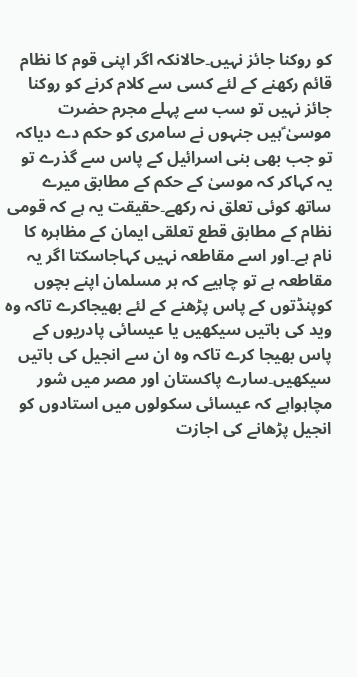کو روکنا جائز نہیں۔حالانکہ اگر اپنی قوم کا نظام قائم رکھنے کے لئے کسی سے کلام کرنے کو روکنا جائز نہیں تو سب سے پہلے مجرم حضرت موسیٰ ؑہیں جنہوں نے سامری کو حکم دے دیاکہ تو جب بھی بنی اسرائیل کے پاس سے گذرے تو یہ کہاکر کہ موسیٰ کے حکم کے مطابق میرے ساتھ کوئی تعلق نہ رکھے۔حقیقت یہ ہے کہ قومی نظام کے مطابق قطع تعلقی ایمان کے مظاہرہ کا نام ہے۔اور اسے مقاطعہ نہیں کہاجاسکتا اگر یہ مقاطعہ ہے تو چاہیے کہ ہر مسلمان اپنے بچوں کوپنڈتوں کے پاس پڑھنے کے لئے بھیجاکرے تاکہ وہ وید کی باتیں سیکھیں یا عیسائی پادریوں کے پاس بھیجا کرے تاکہ وہ ان سے انجیل کی باتیں سیکھیں۔سارے پاکستان اور مصر میں شور مچاہواہے کہ عیسائی سکولوں میں استادوں کو انجیل پڑھانے کی اجازت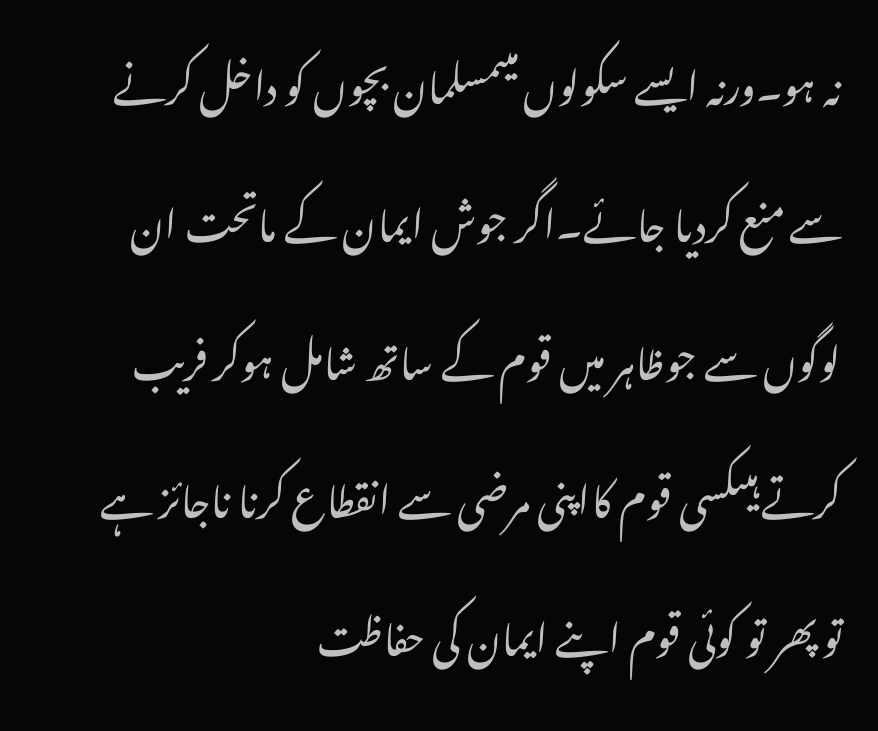نہ ہو۔ورنہ ایسے سکولوں میںمسلمان بچوں کو داخل کرنے سے منع کردیا جائے۔اگر جوش ایمان کے ماتحت ان لوگوں سے جوظاہر میں قوم کے ساتھ شامل ہوکر فریب کرتے ہیںکسی قوم کااپنی مرضی سے انقطاع کرنا ناجائز ہے تو پھر تو کوئی قوم اپنے ایمان کی حفاظت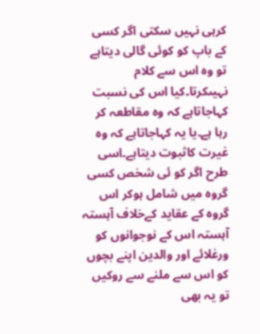کرہی نہیں سکتی اگر کسی کے باپ کو کوئی گالی دیتاہے تو وہ اس سے کلام نہیںکرتا۔کیا اس کی نسبت کہاجاتاہے کہ وہ مقاطعہ کر رہا ہے۔یا یہ کہاجاتاہے کہ وہ غیرت کاثبوت دیتاہے۔اسی طرح اگر کو ئی شخص کسی گروہ میں شامل ہوکر اس گروہ کے عقاید کےخلاف آہستہ آہستہ اس کے نوجوانوں کو ورغلائے اور والدین اپنے بچوں کو اس سے ملنے سے روکیں تو یہ بھی